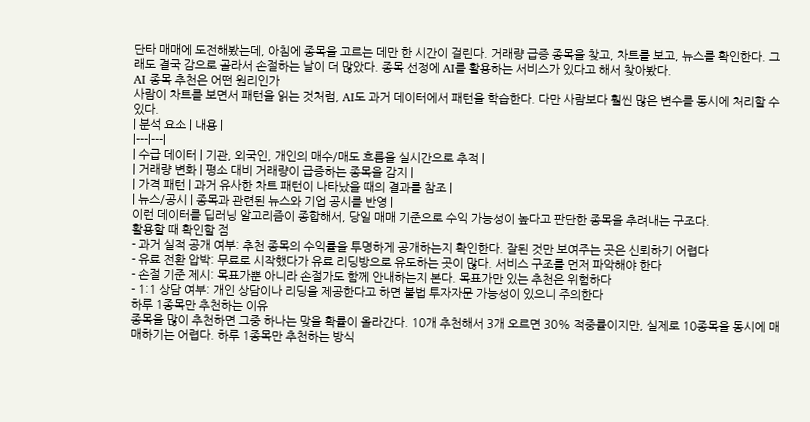단타 매매에 도전해봤는데, 아침에 종목을 고르는 데만 한 시간이 걸린다. 거래량 급증 종목을 찾고, 차트를 보고, 뉴스를 확인한다. 그래도 결국 감으로 골라서 손절하는 날이 더 많았다. 종목 선정에 AI를 활용하는 서비스가 있다고 해서 찾아봤다.
AI 종목 추천은 어떤 원리인가
사람이 차트를 보면서 패턴을 읽는 것처럼, AI도 과거 데이터에서 패턴을 학습한다. 다만 사람보다 훨씬 많은 변수를 동시에 처리할 수 있다.
| 분석 요소 | 내용 |
|---|---|
| 수급 데이터 | 기관, 외국인, 개인의 매수/매도 흐름을 실시간으로 추적 |
| 거래량 변화 | 평소 대비 거래량이 급증하는 종목을 감지 |
| 가격 패턴 | 과거 유사한 차트 패턴이 나타났을 때의 결과를 참조 |
| 뉴스/공시 | 종목과 관련된 뉴스와 기업 공시를 반영 |
이런 데이터를 딥러닝 알고리즘이 종합해서, 당일 매매 기준으로 수익 가능성이 높다고 판단한 종목을 추려내는 구조다.
활용할 때 확인할 점
- 과거 실적 공개 여부: 추천 종목의 수익률을 투명하게 공개하는지 확인한다. 잘된 것만 보여주는 곳은 신뢰하기 어렵다
- 유료 전환 압박: 무료로 시작했다가 유료 리딩방으로 유도하는 곳이 많다. 서비스 구조를 먼저 파악해야 한다
- 손절 기준 제시: 목표가뿐 아니라 손절가도 함께 안내하는지 본다. 목표가만 있는 추천은 위험하다
- 1:1 상담 여부: 개인 상담이나 리딩을 제공한다고 하면 불법 투자자문 가능성이 있으니 주의한다
하루 1종목만 추천하는 이유
종목을 많이 추천하면 그중 하나는 맞을 확률이 올라간다. 10개 추천해서 3개 오르면 30% 적중률이지만, 실제로 10종목을 동시에 매매하기는 어렵다. 하루 1종목만 추천하는 방식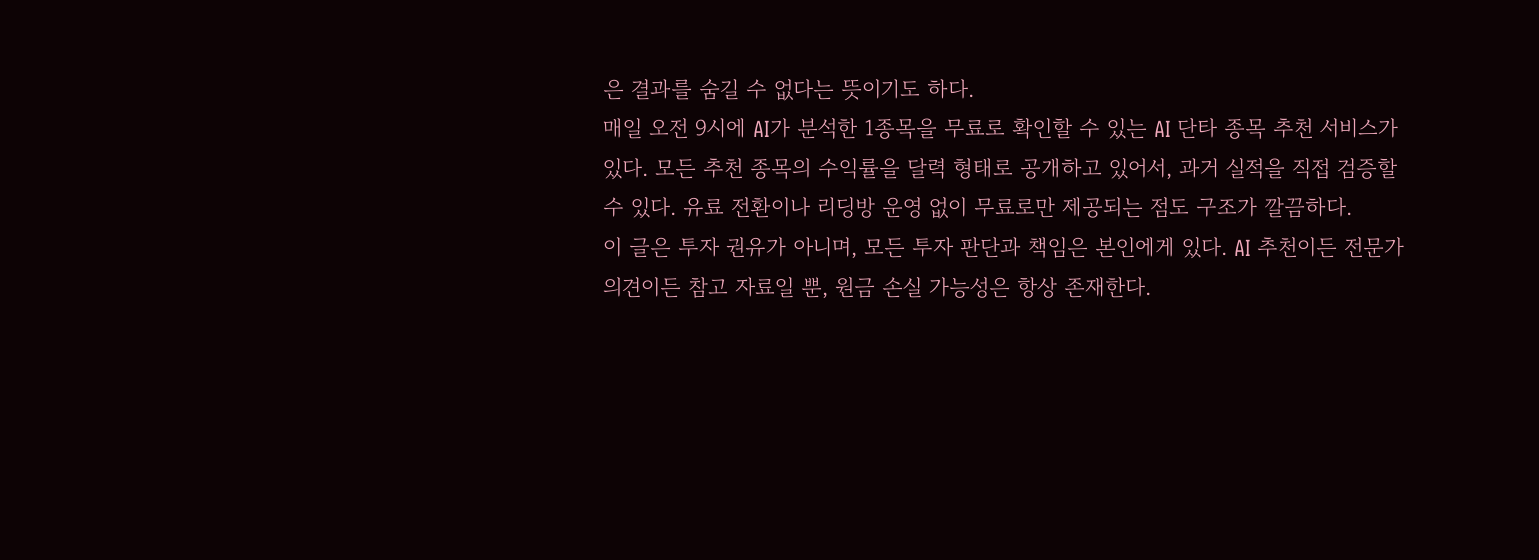은 결과를 숨길 수 없다는 뜻이기도 하다.
매일 오전 9시에 AI가 분석한 1종목을 무료로 확인할 수 있는 AI 단타 종목 추천 서비스가 있다. 모든 추천 종목의 수익률을 달력 형태로 공개하고 있어서, 과거 실적을 직접 검증할 수 있다. 유료 전환이나 리딩방 운영 없이 무료로만 제공되는 점도 구조가 깔끔하다.
이 글은 투자 권유가 아니며, 모든 투자 판단과 책임은 본인에게 있다. AI 추천이든 전문가 의견이든 참고 자료일 뿐, 원금 손실 가능성은 항상 존재한다.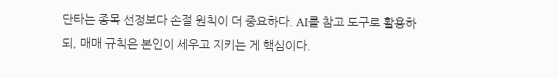단타는 종목 선정보다 손절 원칙이 더 중요하다. AI를 참고 도구로 활용하되, 매매 규칙은 본인이 세우고 지키는 게 핵심이다.